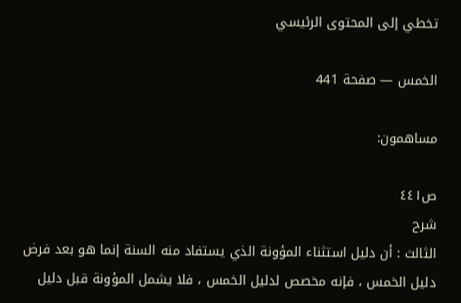تخطي إلى المحتوى الرئيسي

الخمس — صفحة 441

مساهمون:

ص٤٤١
شرح
الثالث : أن دليل استثناء المؤونة الذي يستفاد منه السنة إنما هو بعد فرض دليل الخمس ، فإنه مخصص لدليل الخمس ، فلا يشمل المؤونة قبل دليل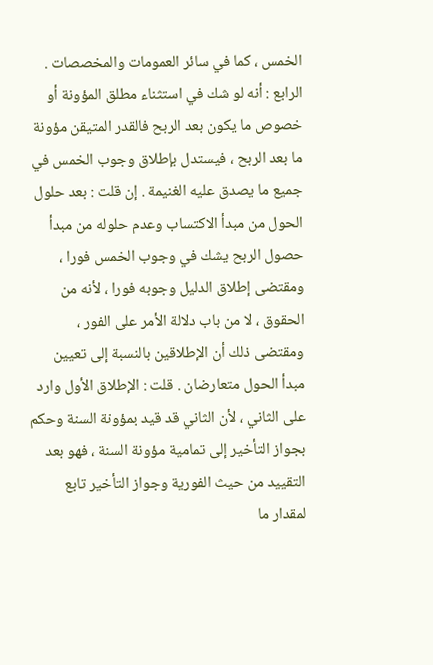الخمس ، كما في سائر العمومات والمخصصات . الرابع : أنه لو شك في استثناء مطلق المؤونة أو خصوص ما يكون بعد الربح فالقدر المتيقن مؤونة ما بعد الربح ، فيستدل بإطلاق وجوب الخمس في جميع ما يصدق عليه الغنيمة . إن قلت : بعد حلول الحول من مبدأ الاكتساب وعدم حلوله من مبدأ حصول الربح يشك في وجوب الخمس فورا ، ومقتضى إطلاق الدليل وجوبه فورا ، لأنه من الحقوق ، لا من باب دلالة الأمر على الفور ، ومقتضى ذلك أن الإطلاقين بالنسبة إلى تعيين مبدأ الحول متعارضان . قلت : الإطلاق الأول وارد على الثاني ، لأن الثاني قد قيد بمؤونة السنة وحكم بجواز التأخير إلى تمامية مؤونة السنة ، فهو بعد التقييد من حيث الفورية وجواز التأخير تابع لمقدار ما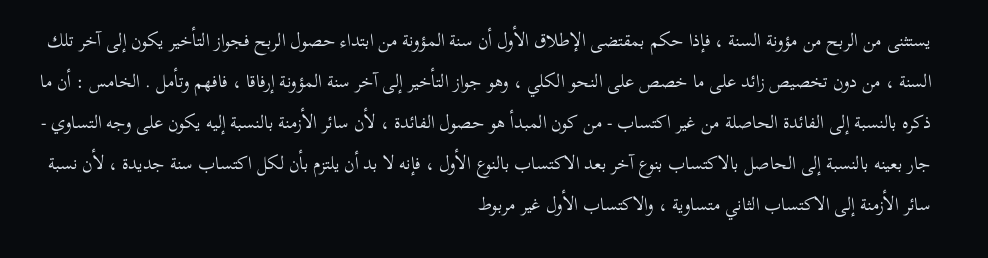يستثنى من الربح من مؤونة السنة ، فإذا حكم بمقتضى الإطلاق الأول أن سنة المؤونة من ابتداء حصول الربح فجواز التأخير يكون إلى آخر تلك السنة ، من دون تخصيص زائد على ما خصص على النحو الكلي ، وهو جواز التأخير إلى آخر سنة المؤونة إرفاقا ، فافهم وتأمل . الخامس : أن ما ذكره بالنسبة إلى الفائدة الحاصلة من غير اكتساب - من كون المبدأ هو حصول الفائدة ، لأن سائر الأزمنة بالنسبة إليه يكون على وجه التساوي - جار بعينه بالنسبة إلى الحاصل بالاكتساب بنوع آخر بعد الاكتساب بالنوع الأول ، فإنه لا بد أن يلتزم بأن لكل اكتساب سنة جديدة ، لأن نسبة سائر الأزمنة إلى الاكتساب الثاني متساوية ، والاكتساب الأول غير مربوط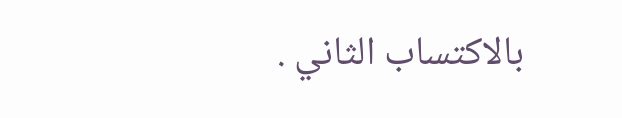بالاكتساب الثاني .